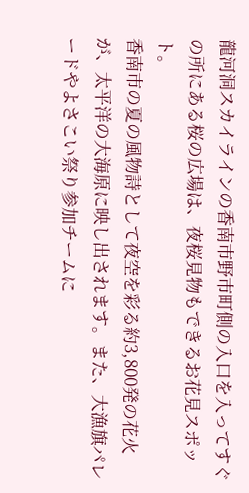龍河洞スカイラインの香南市野市町側の入口を入ってすぐの所にある桜の広場は、夜桜見物もできるお花見スポット。
香南市の夏の風物詩として夜空を彩る約3,800発の花火が、太平洋の大海原に映し出されます。また、大漁旗パレードやよさこい祭り参加チームに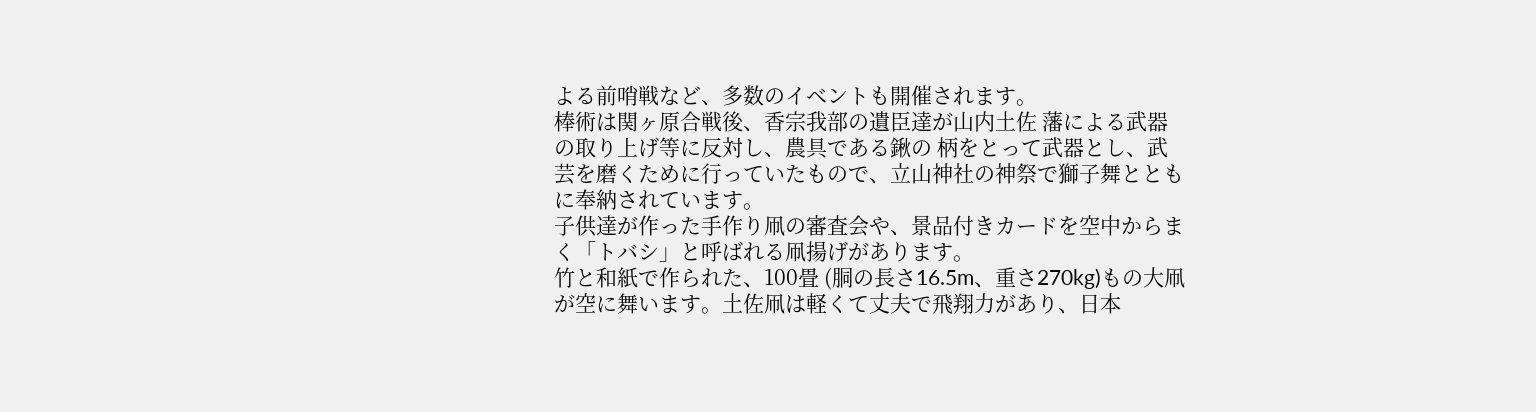よる前哨戦など、多数のイベントも開催されます。
棒術は関ヶ原合戦後、香宗我部の遺臣達が山内土佐 藩による武器の取り上げ等に反対し、農具である鍬の 柄をとって武器とし、武芸を磨くために行っていたもので、立山神社の神祭で獅子舞とともに奉納されています。
子供達が作った手作り凧の審査会や、景品付きカードを空中からまく「トバシ」と呼ばれる凧揚げがあります。
竹と和紙で作られた、100畳 (胴の長さ16.5m、重さ270kg)もの大凧が空に舞います。土佐凧は軽くて丈夫で飛翔力があり、日本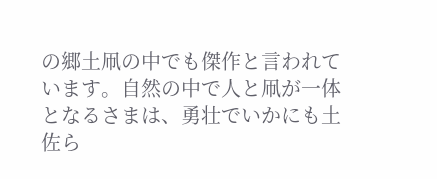の郷土凧の中でも傑作と言われています。自然の中で人と凧が一体となるさまは、勇壮でいかにも土佐ら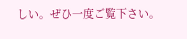しい。ぜひ一度ご覧下さい。